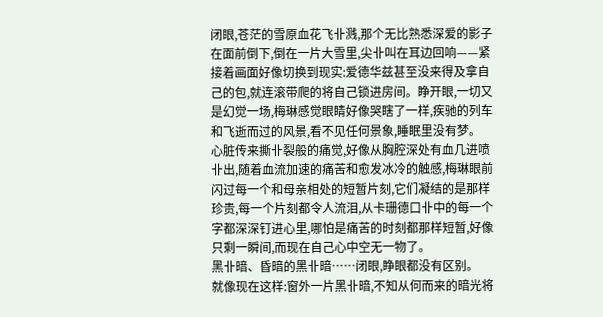闭眼,苍茫的雪原血花飞卝溅,那个无比熟悉深爱的影子在面前倒下,倒在一片大雪里,尖卝叫在耳边回响——紧接着画面好像切换到现实:爱德华兹甚至没来得及拿自己的包,就连滚带爬的将自己锁进房间。睁开眼,一切又是幻觉一场,梅琳感觉眼睛好像哭瞎了一样,疾驰的列车和飞逝而过的风景,看不见任何景象,睡眠里没有梦。
心脏传来撕卝裂般的痛觉,好像从胸腔深处有血几进喷卝出,随着血流加速的痛苦和愈发冰冷的触感,梅琳眼前闪过每一个和母亲相处的短暂片刻,它们凝结的是那样珍贵,每一个片刻都令人流泪,从卡珊德口卝中的每一个字都深深钉进心里,哪怕是痛苦的时刻都那样短暂,好像只剩一瞬间,而现在自己心中空无一物了。
黑卝暗、昏暗的黑卝暗……闭眼,睁眼都没有区别。
就像现在这样:窗外一片黑卝暗,不知从何而来的暗光将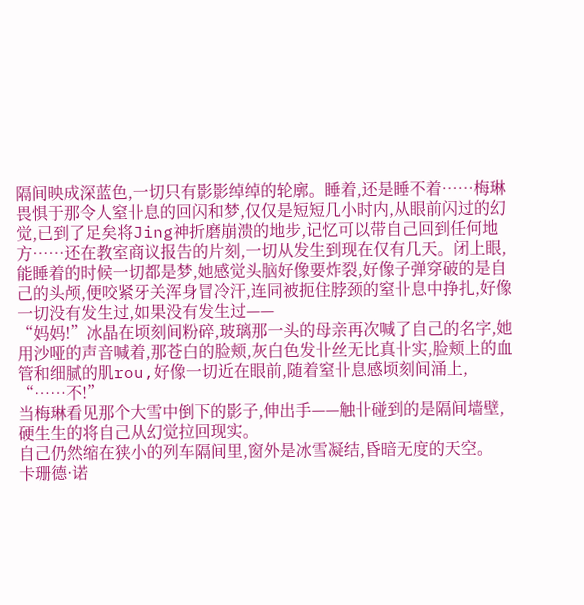隔间映成深蓝色,一切只有影影绰绰的轮廓。睡着,还是睡不着……梅琳畏惧于那令人窒卝息的回闪和梦,仅仅是短短几小时内,从眼前闪过的幻觉,已到了足矣将Jing神折磨崩溃的地步,记忆可以带自己回到任何地方……还在教室商议报告的片刻,一切从发生到现在仅有几天。闭上眼,能睡着的时候一切都是梦,她感觉头脑好像要炸裂,好像子弹穿破的是自己的头颅,便咬紧牙关浑身冒冷汗,连同被扼住脖颈的窒卝息中挣扎,好像一切没有发生过,如果没有发生过——
“妈妈!”冰晶在顷刻间粉碎,玻璃那一头的母亲再次喊了自己的名字,她用沙哑的声音喊着,那苍白的脸颊,灰白色发卝丝无比真卝实,脸颊上的血管和细腻的肌rou,好像一切近在眼前,随着窒卝息感顷刻间涌上, “……不!”
当梅琳看见那个大雪中倒下的影子,伸出手——触卝碰到的是隔间墙壁,硬生生的将自己从幻觉拉回现实。
自己仍然缩在狭小的列车隔间里,窗外是冰雪凝结,昏暗无度的天空。
卡珊德·诺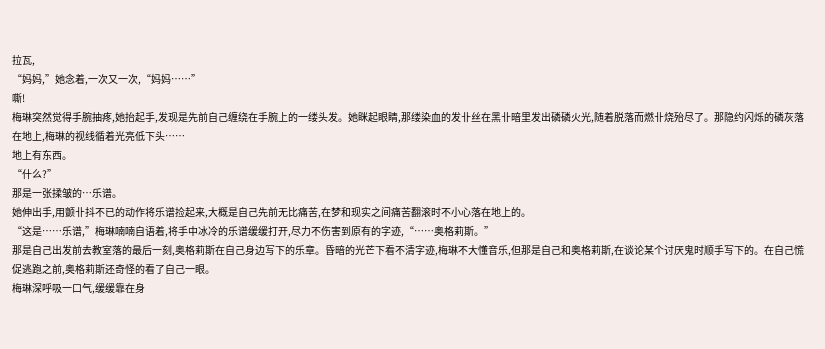拉瓦,
“妈妈,”她念着,一次又一次,“妈妈……”
嘶!
梅琳突然觉得手腕抽疼,她抬起手,发现是先前自己缠绕在手腕上的一缕头发。她眯起眼睛,那缕染血的发卝丝在黑卝暗里发出磷磷火光,随着脱落而燃卝烧殆尽了。那隐约闪烁的磷灰落在地上,梅琳的视线循着光亮低下头……
地上有东西。
“什么?”
那是一张揉皱的…乐谱。
她伸出手,用颤卝抖不已的动作将乐谱捡起来,大概是自己先前无比痛苦,在梦和现实之间痛苦翻滚时不小心落在地上的。
“这是……乐谱,”梅琳喃喃自语着,将手中冰冷的乐谱缓缓打开,尽力不伤害到原有的字迹,“……奥格莉斯。”
那是自己出发前去教室落的最后一刻,奥格莉斯在自己身边写下的乐章。昏暗的光芒下看不清字迹,梅琳不大懂音乐,但那是自己和奥格莉斯,在谈论某个讨厌鬼时顺手写下的。在自己慌促逃跑之前,奥格莉斯还奇怪的看了自己一眼。
梅琳深呼吸一口气,缓缓靠在身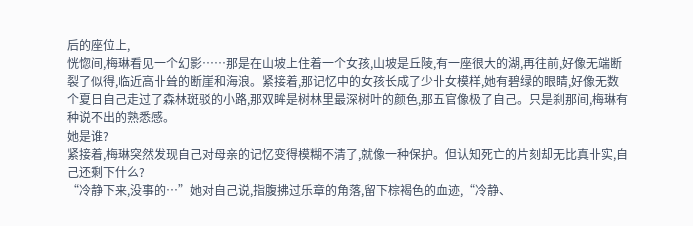后的座位上,
恍惚间,梅琳看见一个幻影……那是在山坡上住着一个女孩,山坡是丘陵,有一座很大的湖,再往前,好像无端断裂了似得,临近高卝耸的断崖和海浪。紧接着,那记忆中的女孩长成了少卝女模样,她有碧绿的眼睛,好像无数个夏日自己走过了森林斑驳的小路,那双眸是树林里最深树叶的颜色,那五官像极了自己。只是刹那间,梅琳有种说不出的熟悉感。
她是谁?
紧接着,梅琳突然发现自己对母亲的记忆变得模糊不清了,就像一种保护。但认知死亡的片刻却无比真卝实,自己还剩下什么?
“冷静下来,没事的…”她对自己说,指腹拂过乐章的角落,留下棕褐色的血迹,“冷静、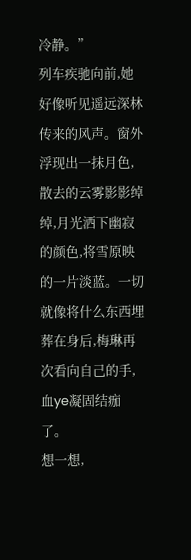冷静。”
列车疾驰向前,她好像听见遥远深林传来的风声。窗外浮现出一抹月色,散去的云雾影影绰绰,月光洒下幽寂的颜色,将雪原映的一片淡蓝。一切就像将什么东西埋葬在身后,梅琳再次看向自己的手,血ye凝固结痂了。
想一想,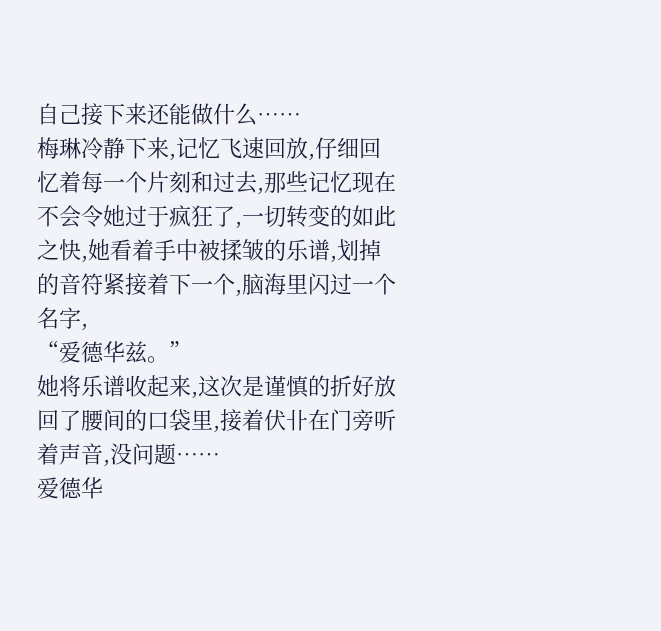自己接下来还能做什么……
梅琳冷静下来,记忆飞速回放,仔细回忆着每一个片刻和过去,那些记忆现在不会令她过于疯狂了,一切转变的如此之快,她看着手中被揉皱的乐谱,划掉的音符紧接着下一个,脑海里闪过一个名字,
“爱德华兹。”
她将乐谱收起来,这次是谨慎的折好放回了腰间的口袋里,接着伏卝在门旁听着声音,没问题……
爱德华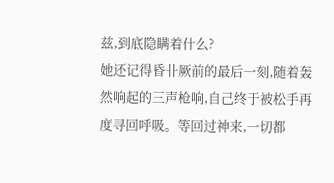兹,到底隐瞒着什么?
她还记得昏卝厥前的最后一刻,随着轰然响起的三声枪响,自己终于被松手再度寻回呼吸。等回过神来,一切都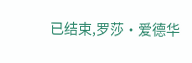已结束,罗莎·爱德华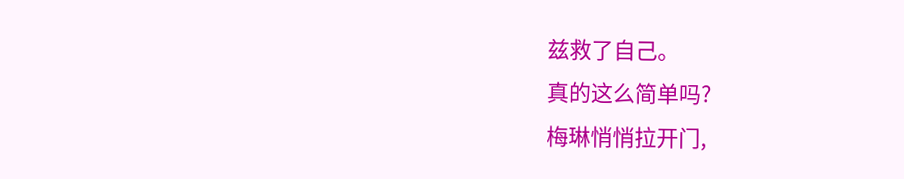兹救了自己。
真的这么简单吗?
梅琳悄悄拉开门,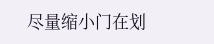尽量缩小门在划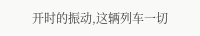开时的振动,这辆列车一切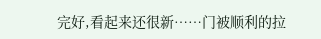完好,看起来还很新……门被顺利的拉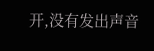开,没有发出声音